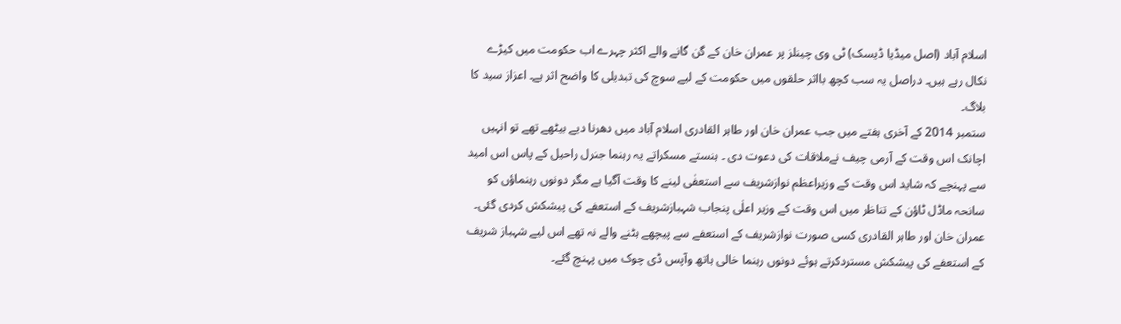اسلام آباد (اصل میڈیا ڈیسک) ٹی وی چینلز پر عمران خان کے گن گانے والے اکثر چہرے اب حکومت میں کیڑے نکال رہے ہیں۔ دراصل یہ سب کچھ بااثر حلقوں میں حکومت کے لیے سوچ کی تبدیلی کا واضح اثر ہے۔ اعزاز سید کا بلاگ۔
ستمبر 2014 کے آخری ہفتے میں جب عمران خان اور طاہر القادری اسلام آباد میں دھرنا دیے بیٹھے تھے تو انہیں اچانک اس وقت کے آرمی چیف نےملاقات کی دعوت دی ۔ ہنستے مسکراتے یہ رہنما جنرل راحیل کے پاس اس امید سے پہنچے کہ شاید اس وقت کے وزیراعظم نوازشریف سے استعفٰی لینے کا وقت آگیا ہے مگر دونوں رہنماؤں کو سانحہ ماڈل ٹاؤن کے تناظر میں اس وقت کے وزیر اعلٰی پنجاب شہبازشریف کے استعفے کی پیشکش کردی گئی۔ عمران خان اور طاہر القادری کسی صورت نوازشریف کے استعفے سے پیچھے ہٹنے والے نہ تھے اس لیے شہباز شریف کے استعفے کی پیشکش مستردکرتے ہوئے دونوں رہنما خالی ہاتھ وآپس ڈی چوک میں پہنچ گئے۔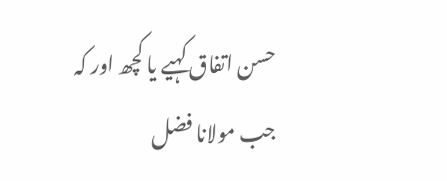حسن اتفاق کہیے یا کچھ اور کہ جب مولانا فضل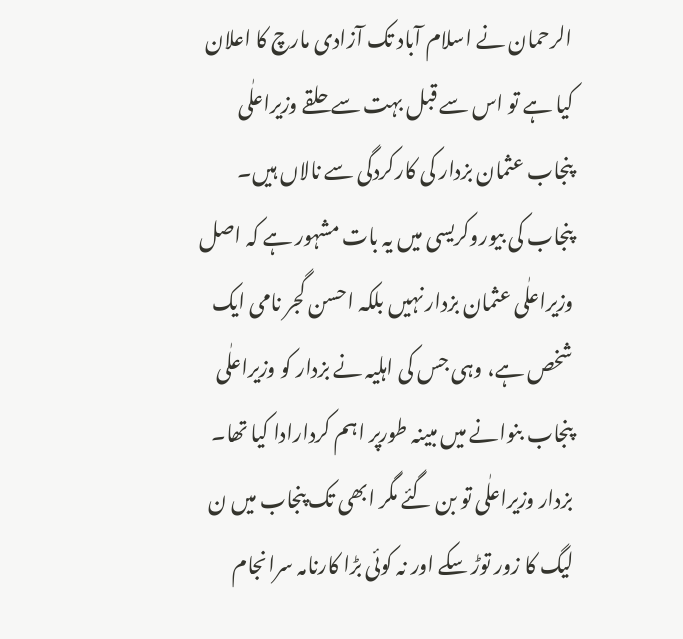الرحمان نے اسلام آباد تک آزادی مارچ کا اعلان کیا ہے تو اس سے قبل بہت سے حلقے وزیراعلٰی پنجاب عثمان بزدار کی کارکردگی سے نالاں ہیں۔ پنجاب کی بیوروکریسی میں یہ بات مشہور ہے کہ اصل وزیراعلٰی عثمان بزدار نہیں بلکہ احسن گجر نامی ایک شخص ہے، وہی جس کی اہلیہ نے بزدار کو وزیراعلٰی پنجاب بنوانے میں مبینہ طورپر اہم کردارادا کیا تھا۔
بزدار وزیراعلٰی تو بن گئے مگر ابھی تک پنجاب میں ن لیگ کا زور توڑ سکے اور نہ کوئی بڑا کارنامہ سرانجام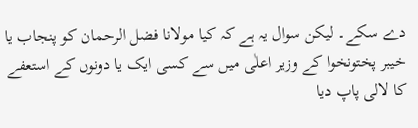دے سکے۔ لیکن سوال یہ ہے کہ کیا مولانا فضل الرحمان کو پنجاب یا خیبر پختونخوا کے وزیر اعلٰی میں سے کسی ایک یا دونوں کے استعفے کا لالی پاپ دیا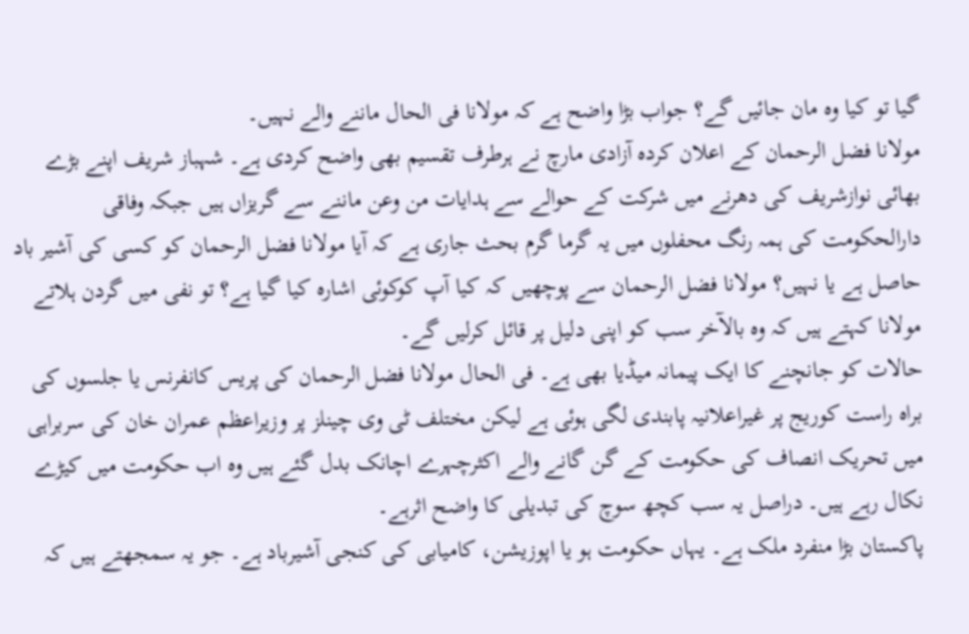گیا تو کیا وہ مان جائیں گے؟ جواب بڑا واضح ہے کہ مولانا فی الحال ماننے والے نہیں۔
مولانا فضل الرحمان کے اعلان کردہ آزادی مارچ نے ہرطرف تقسیم بھی واضح کردی ہے۔ شہباز شریف اپنے بڑے بھائی نوازشریف کی دھرنے میں شرکت کے حوالے سے ہدایات من وعن ماننے سے گریزاں ہیں جبکہ وفاقی دارالحکومت کی ہمہ رنگ محفلوں میں یہ گرما گرم بحث جاری ہے کہ آیا مولانا فضل الرحمان کو کسی کی آشیر باد حاصل ہے یا نہیں؟ مولانا فضل الرحمان سے پوچھیں کہ کیا آپ کوکوئی اشارہ کیا گیا ہے؟ تو نفی میں گردن ہلاتے مولانا کہتے ہیں کہ وہ بالآخر سب کو اپنی دلیل پر قائل کرلیں گے۔
حالات کو جانچنے کا ایک پیمانہ میڈیا بھی ہے۔ فی الحال مولانا فضل الرحمان کی پریس کانفرنس یا جلسوں کی براہ راست کوریج پر غیراعلانیہ پابندی لگی ہوئی ہے لیکن مختلف ٹی وی چینلز پر وزیراعظم عمران خان کی سربراہی میں تحریک انصاف کی حکومت کے گن گانے والے اکثرچہرے اچانک بدل گئے ہیں وہ اب حکومت میں کیڑے نکال رہے ہیں۔ دراصل یہ سب کچھ سوچ کی تبدیلی کا واضح اثرہے۔
پاکستان بڑا منفرد ملک ہے۔ یہاں حکومت ہو یا اپوزیشن، کامیابی کی کنجی آشیرباد ہے۔ جو یہ سمجھتے ہیں کہ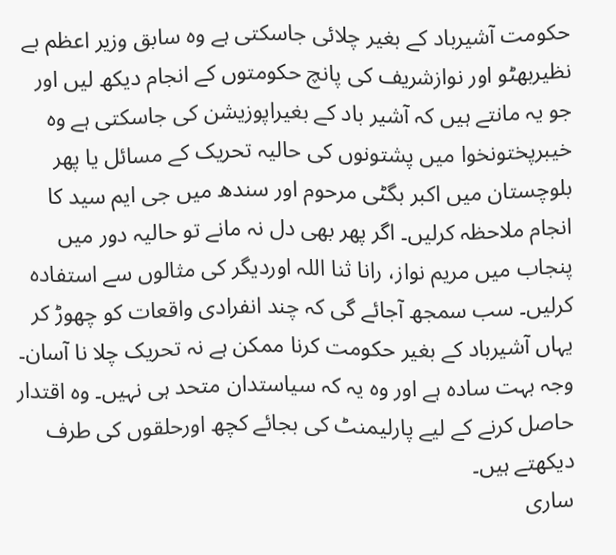حکومت آشیرباد کے بغیر چلائی جاسکتی ہے وہ سابق وزیر اعظم بے نظیربھٹو اور نوازشریف کی پانچ حکومتوں کے انجام دیکھ لیں اور جو یہ مانتے ہیں کہ آشیر باد کے بغیراپوزیشن کی جاسکتی ہے وہ خیبرپختونخوا میں پشتونوں کی حالیہ تحریک کے مسائل یا پھر بلوچستان میں اکبر بگٹی مرحوم اور سندھ میں جی ایم سید کا انجام ملاحظہ کرلیں۔ اگر پھر بھی دل نہ مانے تو حالیہ دور میں پنجاب میں مریم نواز، رانا ثنا اللہ اوردیگر کی مثالوں سے استفادہ کرلیں۔ سب سمجھ آجائے گی کہ چند انفرادی واقعات کو چھوڑ کر یہاں آشیرباد کے بغیر حکومت کرنا ممکن ہے نہ تحریک چلا نا آسان۔ وجہ بہت سادہ ہے اور وہ یہ کہ سیاستدان متحد ہی نہیں۔ وہ اقتدار حاصل کرنے کے لیے پارلیمنٹ کی بجائے کچھ اورحلقوں کی طرف دیکھتے ہیں۔
ساری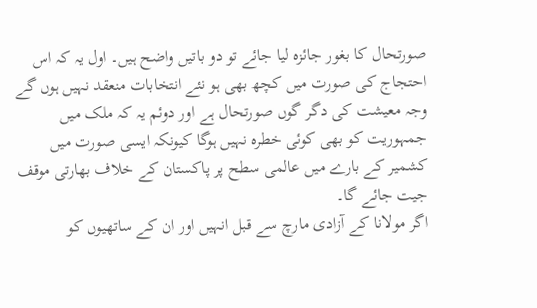صورتحال کا بغور جائزہ لیا جائے تو دو باتیں واضح ہیں۔ اول یہ کہ اس احتجاج کی صورت میں کچھ بھی ہو نئے انتخابات منعقد نہیں ہوں گے وجہ معیشت کی دگر گوں صورتحال ہے اور دوئم یہ کہ ملک میں جمہوریت کو بھی کوئی خطرہ نہیں ہوگا کیونکہ ایسی صورت میں کشمیر کے بارے میں عالمی سطح پر پاکستان کے خلاف بھارتی موقف جیت جائے گا۔
اگر مولانا کے آزادی مارچ سے قبل انہیں اور ان کے ساتھیوں کو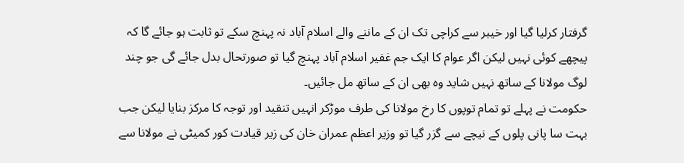گرفتار کرلیا گیا اور خیبر سے کراچی تک ان کے ماننے والے اسلام آباد نہ پہنچ سکے تو ثابت ہو جائے گا کہ پیچھے کوئی نہیں لیکن اگر عوام کا ایک جم غفیر اسلام آباد پہنچ گیا تو صورتحال بدل جائے گی جو چند لوگ مولانا کے ساتھ نہیں شاید وہ بھی ان کے ساتھ مل جائیں۔
حکومت نے پہلے تو تمام توپوں کا رخ مولانا کی طرف موڑکر انہیں تنقید اور توجہ کا مرکز بنایا لیکن جب بہت سا پانی پلوں کے نیچے سے گزر گیا تو وزیر اعظم عمران خان کی زیر قیادت کور کمیٹی نے مولانا سے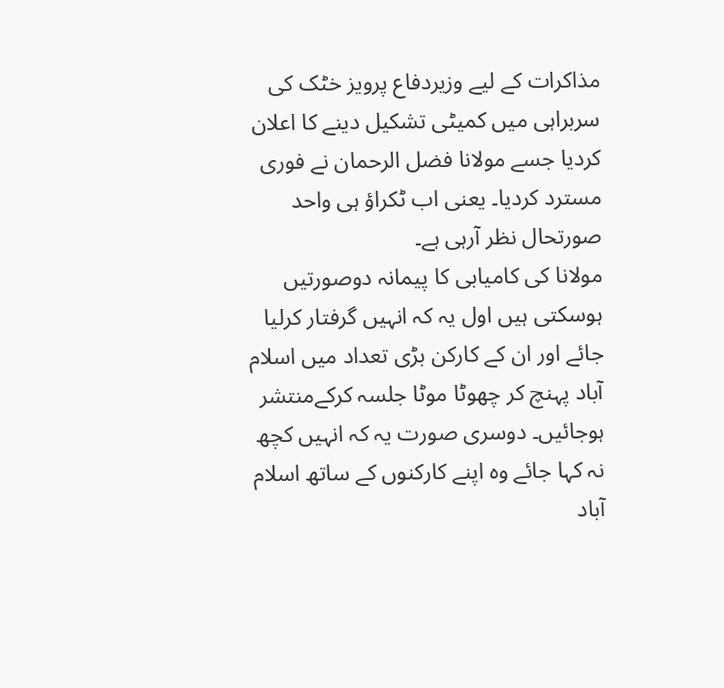مذاکرات کے لیے وزیردفاع پرویز خٹک کی سربراہی میں کمیٹی تشکیل دینے کا اعلان کردیا جسے مولانا فضل الرحمان نے فوری مسترد کردیا۔ یعنی اب ٹکراؤ ہی واحد صورتحال نظر آرہی ہے۔
مولانا کی کامیابی کا پیمانہ دوصورتیں ہوسکتی ہیں اول یہ کہ انہیں گرفتار کرلیا جائے اور ان کے کارکن بڑی تعداد میں اسلام آباد پہنچ کر چھوٹا موٹا جلسہ کرکےمنتشر ہوجائیں۔ دوسری صورت یہ کہ انہیں کچھ نہ کہا جائے وہ اپنے کارکنوں کے ساتھ اسلام آباد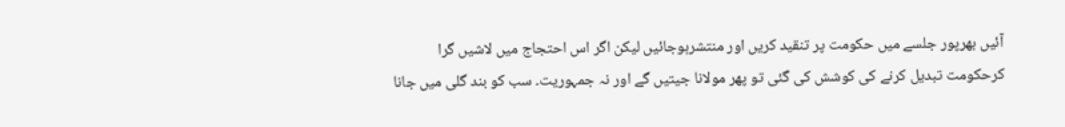آئیں بھرپور جلسے میں حکومت پر تنقید کریں اور منتشرہوجائیں لیکن اگر اس احتجاج میں لاشیں گرا کرحکومت تبدیل کرنے کی کوشش کی گئی تو پھر مولانا جیتیں گے اور نہ جمہوریت۔ سب کو بند گلی میں جانا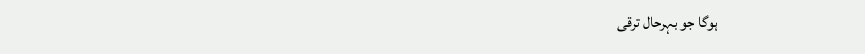ہوگا جو بہرحال ترقی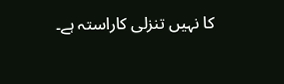کا نہیں تنزلی کاراستہ ہے۔